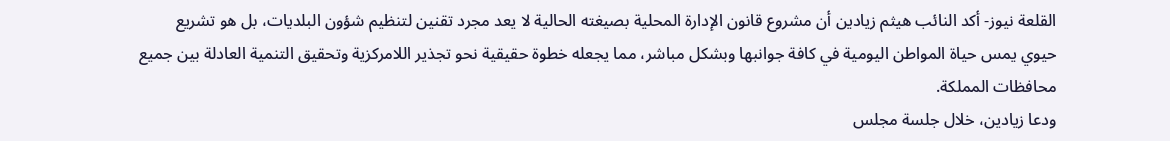القلعة نيوز- أكد النائب هيثم زيادين أن مشروع قانون الإدارة المحلية بصيغته الحالية لا يعد مجرد تقنين لتنظيم شؤون البلديات، بل هو تشريع حيوي يمس حياة المواطن اليومية في كافة جوانبها وبشكل مباشر، مما يجعله خطوة حقيقية نحو تجذير اللامركزية وتحقيق التنمية العادلة بين جميع محافظات المملكة.
ودعا زيادين، خلال جلسة مجلس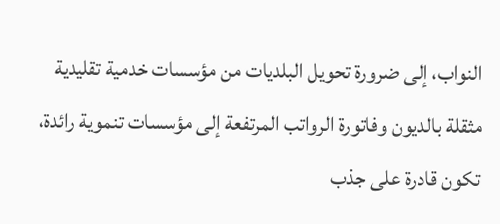النواب، إلى ضرورة تحويل البلديات من مؤسسات خدمية تقليدية مثقلة بالديون وفاتورة الرواتب المرتفعة إلى مؤسسات تنموية رائدة، تكون قادرة على جذب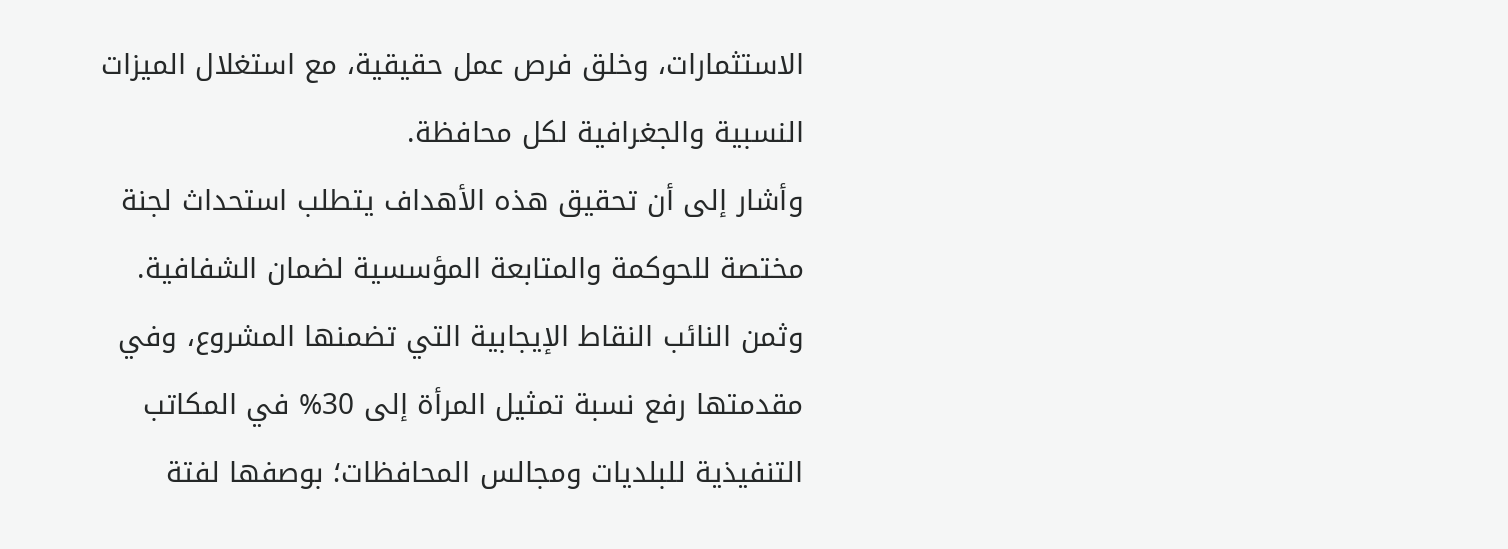الاستثمارات، وخلق فرص عمل حقيقية، مع استغلال الميزات النسبية والجغرافية لكل محافظة.
وأشار إلى أن تحقيق هذه الأهداف يتطلب استحداث لجنة مختصة للحوكمة والمتابعة المؤسسية لضمان الشفافية.
وثمن النائب النقاط الإيجابية التي تضمنها المشروع، وفي مقدمتها رفع نسبة تمثيل المرأة إلى 30% في المكاتب التنفيذية للبلديات ومجالس المحافظات؛ بوصفها لفتة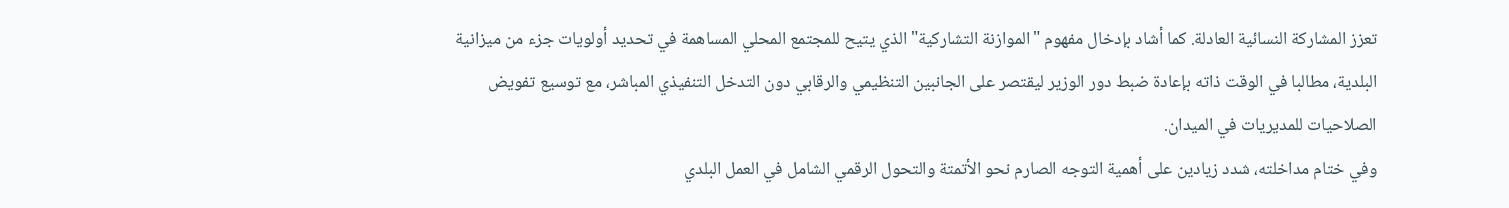تعزز المشاركة النسائية العادلة. كما أشاد بإدخال مفهوم "الموازنة التشاركية" الذي يتيح للمجتمع المحلي المساهمة في تحديد أولويات جزء من ميزانية البلدية، مطالبا في الوقت ذاته بإعادة ضبط دور الوزير ليقتصر على الجانبين التنظيمي والرقابي دون التدخل التنفيذي المباشر، مع توسيع تفويض الصلاحيات للمديريات في الميدان.
وفي ختام مداخلته، شدد زيادين على أهمية التوجه الصارم نحو الأتمتة والتحول الرقمي الشامل في العمل البلدي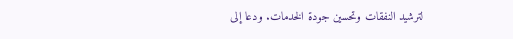لترشيد النفقات وتحسين جودة الخدمات. ودعا إلى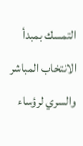التمسك بمبدأ الانتخاب المباشر والسري لرؤساء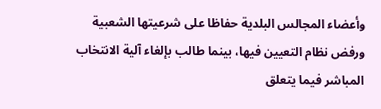وأعضاء المجالس البلدية حفاظا على شرعيتها الشعبية ورفض نظام التعيين فيها، بينما طالب بإلغاء آلية الانتخاب المباشر فيما يتعلق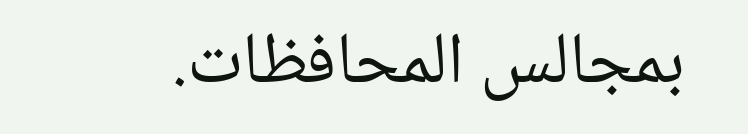بمجالس المحافظات.